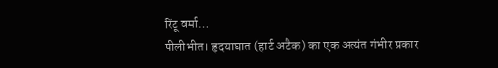रिंटू वर्मा…
पीलीभीत। हृदयाघात (हार्ट अटैक) का एक अत्यंत गंभीर प्रकार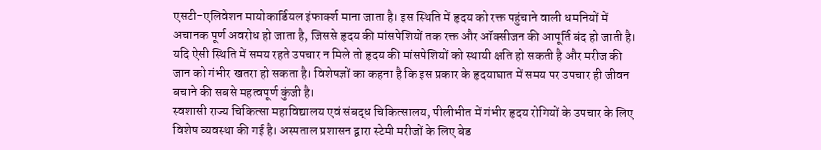एसटी-एलिवेशन मायोकार्डियल इंफार्क्श माना जाता है। इस स्थिति में हृदय को रक्त पहुंचाने वाली धमनियों में अचानक पूर्ण अवरोध हो जाता है, जिससे हृदय की मांसपेशियों तक रक्त और ऑक्सीजन की आपूर्ति बंद हो जाती है। यदि ऐसी स्थिति में समय रहते उपचार न मिले तो हृदय की मांसपेशियों को स्थायी क्षति हो सकती है और मरीज की जान को गंभीर खतरा हो सकता है। विशेषज्ञों का कहना है कि इस प्रकार के हृदयाघात में समय पर उपचार ही जीवन बचाने की सबसे महत्वपूर्ण कुंजी है।
स्वशासी राज्य चिकित्सा महाविद्यालय एवं संबद्ध चिकित्सालय, पीलीभीत में गंभीर हृदय रोगियों के उपचार के लिए विशेष व्यवस्था की गई है। अस्पताल प्रशासन द्वारा स्टेमी मरीजों के लिए बेड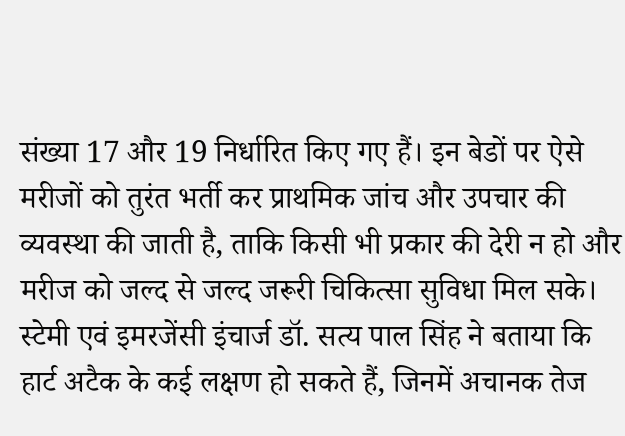संख्या 17 और 19 निर्धारित किए गए हैं। इन बेडों पर ऐसे मरीजों को तुरंत भर्ती कर प्राथमिक जांच और उपचार की व्यवस्था की जाती है, ताकि किसी भी प्रकार की देरी न हो और मरीज को जल्द से जल्द जरूरी चिकित्सा सुविधा मिल सके।
स्टेमी एवं इमरजेंसी इंचार्ज डॉ. सत्य पाल सिंह ने बताया कि हार्ट अटैक के कई लक्षण हो सकते हैं, जिनमें अचानक तेज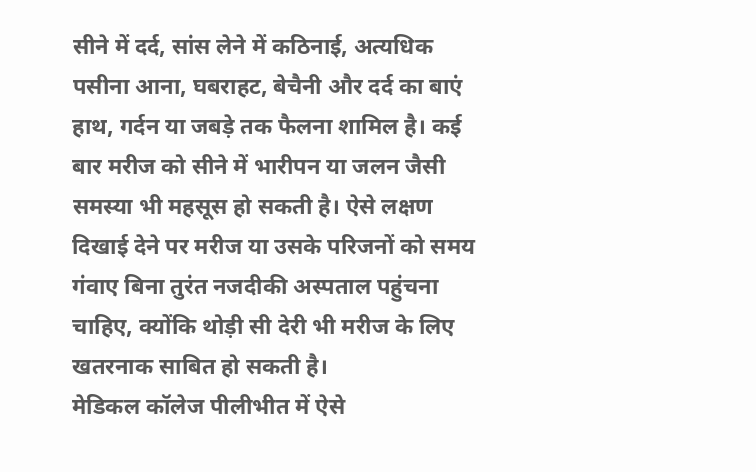सीने में दर्द, सांस लेने में कठिनाई, अत्यधिक पसीना आना, घबराहट, बेचैनी और दर्द का बाएं हाथ, गर्दन या जबड़े तक फैलना शामिल है। कई बार मरीज को सीने में भारीपन या जलन जैसी समस्या भी महसूस हो सकती है। ऐसे लक्षण दिखाई देने पर मरीज या उसके परिजनों को समय गंवाए बिना तुरंत नजदीकी अस्पताल पहुंचना चाहिए, क्योंकि थोड़ी सी देरी भी मरीज के लिए खतरनाक साबित हो सकती है।
मेडिकल कॉलेज पीलीभीत में ऐसे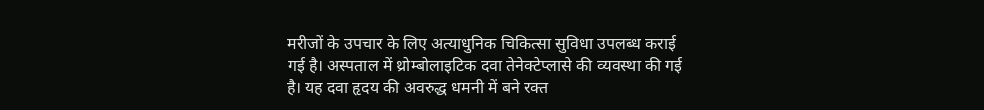मरीजों के उपचार के लिए अत्याधुनिक चिकित्सा सुविधा उपलब्ध कराई गई है। अस्पताल में थ्रोम्बोलाइटिक दवा तेनेक्टेप्लासे की व्यवस्था की गई है। यह दवा हृदय की अवरुद्ध धमनी में बने रक्त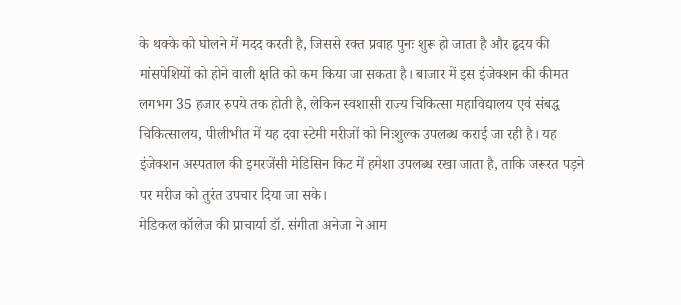के थक्के को घोलने में मदद करती है, जिससे रक्त प्रवाह पुनः शुरू हो जाता है और हृदय की मांसपेशियों को होने वाली क्षति को कम किया जा सकता है। बाजार में इस इंजेक्शन की कीमत लगभग 35 हजार रुपये तक होती है, लेकिन स्वशासी राज्य चिकित्सा महाविद्यालय एवं संबद्ध चिकित्सालय, पीलीभीत में यह दवा स्टेमी मरीजों को निःशुल्क उपलब्ध कराई जा रही है। यह इंजेक्शन अस्पताल की इमरजेंसी मेडिसिन किट में हमेशा उपलब्ध रखा जाता है, ताकि जरूरत पड़ने पर मरीज को तुरंत उपचार दिया जा सके।
मेडिकल कॉलेज की प्राचार्या डॉ. संगीता अनेजा ने आम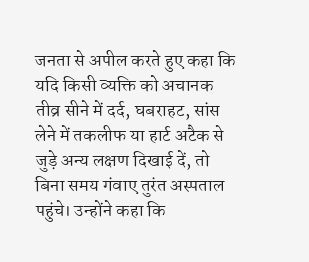जनता से अपील करते हुए कहा कि यदि किसी व्यक्ति को अचानक तीव्र सीने में दर्द, घबराहट, सांस लेने में तकलीफ या हार्ट अटैक से जुड़े अन्य लक्षण दिखाई दें, तो बिना समय गंवाए तुरंत अस्पताल पहुंचे। उन्होंने कहा कि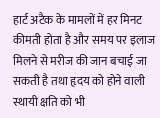हार्ट अटैक के मामलों में हर मिनट कीमती होता है और समय पर इलाज मिलने से मरीज की जान बचाई जा सकती है तथा हृदय को होने वाली स्थायी क्षति को भी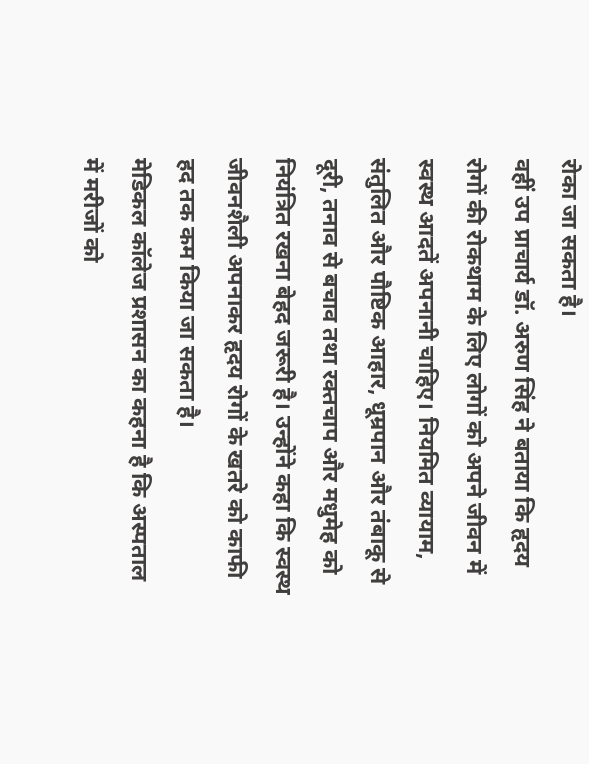रोका जा सकता है।
वहीं उप प्राचार्य डॉ. अरुण सिंह ने बताया कि हृदय रोगों की रोकथाम के लिए लोगों को अपने जीवन में स्वस्थ आदतें अपनानी चाहिए। नियमित व्यायाम, संतुलित और पौष्टिक आहार, धूम्रपान और तंबाकू से दूरी, तनाव से बचाव तथा रक्तचाप और मधुमेह को नियंत्रित रखना बेहद जरूरी है। उन्होंने कहा कि स्वस्थ जीवनशैली अपनाकर हृदय रोगों के खतरे को काफी हद तक कम किया जा सकता है।
मेडिकल कॉलेज प्रशासन का कहना है कि अस्पताल में मरीजों को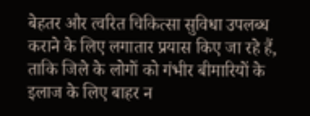बेहतर और त्वरित चिकित्सा सुविधा उपलब्ध कराने के लिए लगातार प्रयास किए जा रहे हैं, ताकि जिले के लोगों को गंभीर बीमारियों के इलाज के लिए बाहर न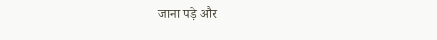जाना पड़े और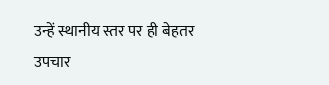उन्हें स्थानीय स्तर पर ही बेहतर उपचार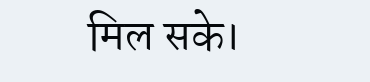मिल सके।